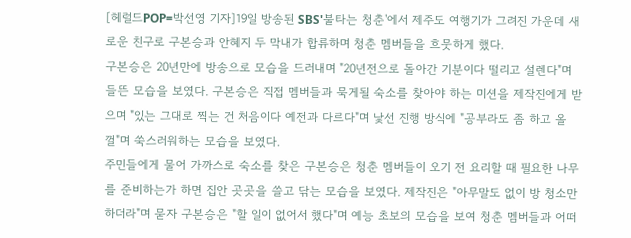[헤럴드POP=박선영 기자]19일 방송된 SBS'불타는 청춘'에서 제주도 여행기가 그려진 가운데 새로운 친구로 구본승과 안혜지 두 막내가 합류하며 청춘 멤버들을 흐뭇하게 했다.
구본승은 20년만에 방송으로 모습을 드러내며 "20년전으로 돌아간 기분이다 떨리고 설렌다"며 들뜬 모습을 보였다. 구본승은 직접 멤버들과 묵게될 숙소를 찾아야 하는 미션을 제작진에게 받으며 "있는 그대로 찍는 건 처음이다 예전과 다르다"며 낯선 진행 방식에 "공부라도 좀 하고 올 껄"며 쑥스러워하는 모습을 보였다.
주민들에게 물어 가까스로 숙소를 찾은 구본승은 청춘 멤버들이 오기 전 요리할 때 필요한 나무를 준비하는가 하면 집안 곳곳을 쓸고 닦는 모습을 보였다. 제작진은 "아무말도 없이 방 청소만 하더라"며 묻자 구본승은 "할 일이 없어서 했다"며 예능 초보의 모습을 보여 청춘 멤버들과 어떠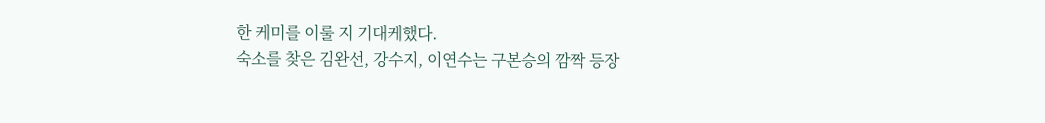한 케미를 이룰 지 기대케했다.
숙소를 찾은 김완선, 강수지, 이연수는 구본승의 깜짝 등장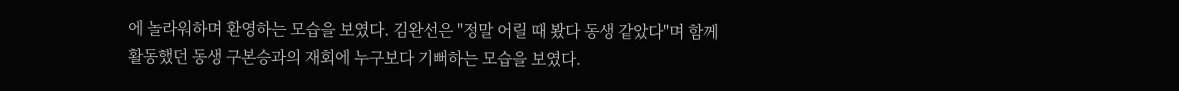에 놀라워하며 환영하는 모습을 보였다. 김완선은 "정말 어릴 때 봤다 동생 같았다"며 함께 활동했던 동생 구본승과의 재회에 누구보다 기뻐하는 모습을 보였다.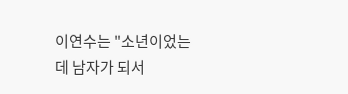이연수는 "소년이었는데 남자가 되서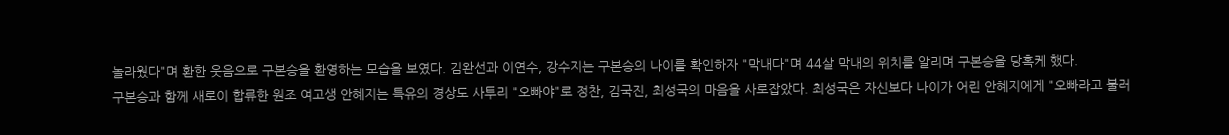놀라웠다"며 환한 웃음으로 구본승을 환영하는 모습을 보였다. 김완선과 이연수, 강수지는 구본승의 나이를 확인하자 "막내다"며 44살 막내의 위치를 알리며 구본승을 당혹케 했다.
구본승과 함께 새로이 합류한 원조 여고생 안혜지는 특유의 경상도 사투리 "오빠야"로 정찬, 김국진, 최성국의 마음을 사로잡았다. 최성국은 자신보다 나이가 어린 안혜지에게 "오빠라고 불러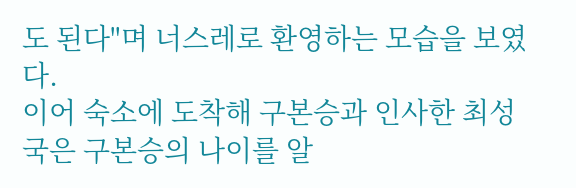도 된다"며 너스레로 환영하는 모습을 보였다.
이어 숙소에 도착해 구본승과 인사한 최성국은 구본승의 나이를 알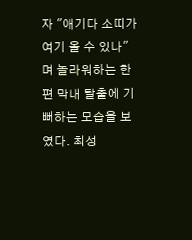자 "애기다 소띠가 여기 올 수 있나"며 놀라워하는 한편 막내 탈출에 기뻐하는 모습을 보였다. 최성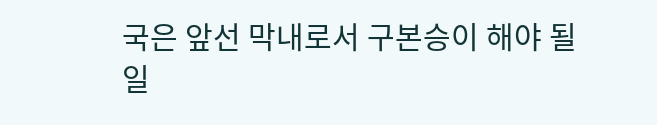국은 앞선 막내로서 구본승이 해야 될 일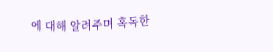에 대해 알려주며 혹독한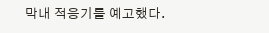막내 적응기를 예고했다.